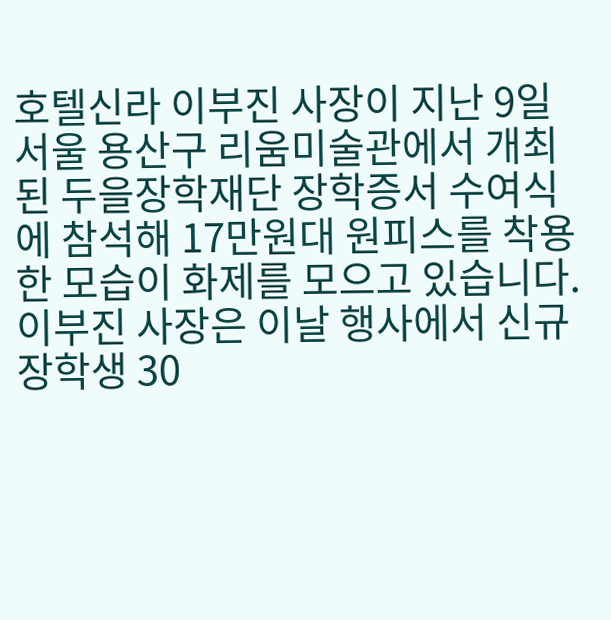호텔신라 이부진 사장이 지난 9일 서울 용산구 리움미술관에서 개최된 두을장학재단 장학증서 수여식에 참석해 17만원대 원피스를 착용한 모습이 화제를 모으고 있습니다.
이부진 사장은 이날 행사에서 신규 장학생 30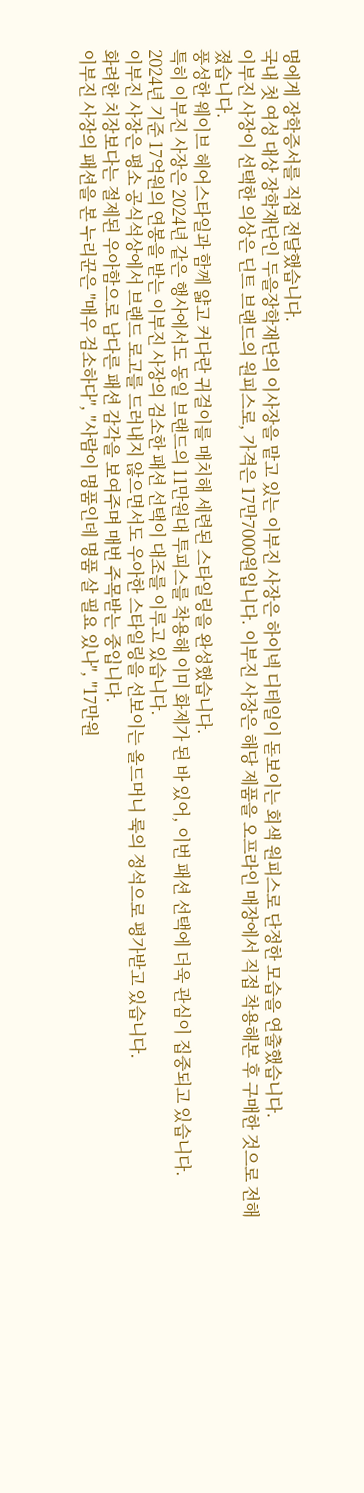명에게 장학증서를 직접 전달했습니다.
국내 첫 여성 대상 장학재단인 두을장학재단의 이사장을 맡고 있는 이부진 사장은 하이넥 디테일이 돋보이는 회색 원피스로 단정한 모습을 연출했습니다.
이부진 사장이 선택한 의상은 딘트 브랜드의 원피스로, 가격은 17만7000원입니다. 이부진 사장은 해당 제품을 오프라인 매장에서 직접 착용해본 후 구매한 것으로 전해졌습니다.
풍성한 웨이브 헤어스타일과 함께 얇고 커다란 귀걸이를 매치해 세련된 스타일링을 완성했습니다.
특히 이부진 사장은 2024년 같은 행사에서도 동일 브랜드의 11만원대 투피스를 착용해 이미 화제가 된 바 있어, 이번 패션 선택에 더욱 관심이 집중되고 있습니다.
2024년 기준 17억원의 연봉을 받는 이부진 사장의 검소한 패션 선택이 대조를 이루고 있습니다.
이부진 사장은 평소 공식석상에서 브랜드 로고를 드러내지 않으면서도 우아한 스타일링을 선보이는 올드머니 룩의 정석으로 평가받고 있습니다.
화려한 치장보다는 절제된 우아함으로 남다른 패션 감각을 보여주며 매번 주목받는 중입니다.
이부진 사장의 패션을 본 누리꾼은 "매우 검소하다", "사람이 명품인데 명품 살 필요 있나", "17만원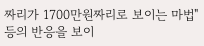짜리가 1700만원짜리로 보이는 마법" 등의 반응을 보이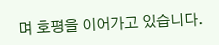며 호평을 이어가고 있습니다.